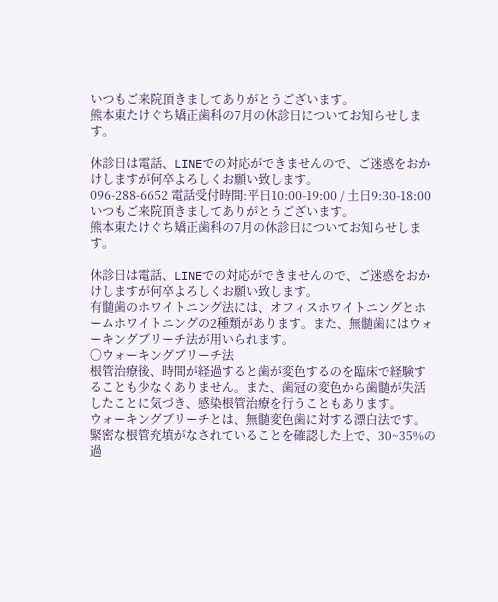いつもご来院頂きましてありがとうございます。
熊本東たけぐち矯正歯科の7月の休診日についてお知らせします。

休診日は電話、LINEでの対応ができませんので、ご迷惑をおかけしますが何卒よろしくお願い致します。
096-288-6652 電話受付時間:平日10:00-19:00 / 土日9:30-18:00
いつもご来院頂きましてありがとうございます。
熊本東たけぐち矯正歯科の7月の休診日についてお知らせします。

休診日は電話、LINEでの対応ができませんので、ご迷惑をおかけしますが何卒よろしくお願い致します。
有髄歯のホワイトニング法には、オフィスホワイトニングとホームホワイトニングの2種類があります。また、無髄歯にはウォーキングブリーチ法が用いられます。
〇ウォーキングブリーチ法
根管治療後、時間が経過すると歯が変色するのを臨床で経験することも少なくありません。また、歯冠の変色から歯髄が失活したことに気づき、感染根管治療を行うこともあります。
ウォーキングブリーチとは、無髄変色歯に対する漂白法です。緊密な根管充填がなされていることを確認した上で、30~35%の過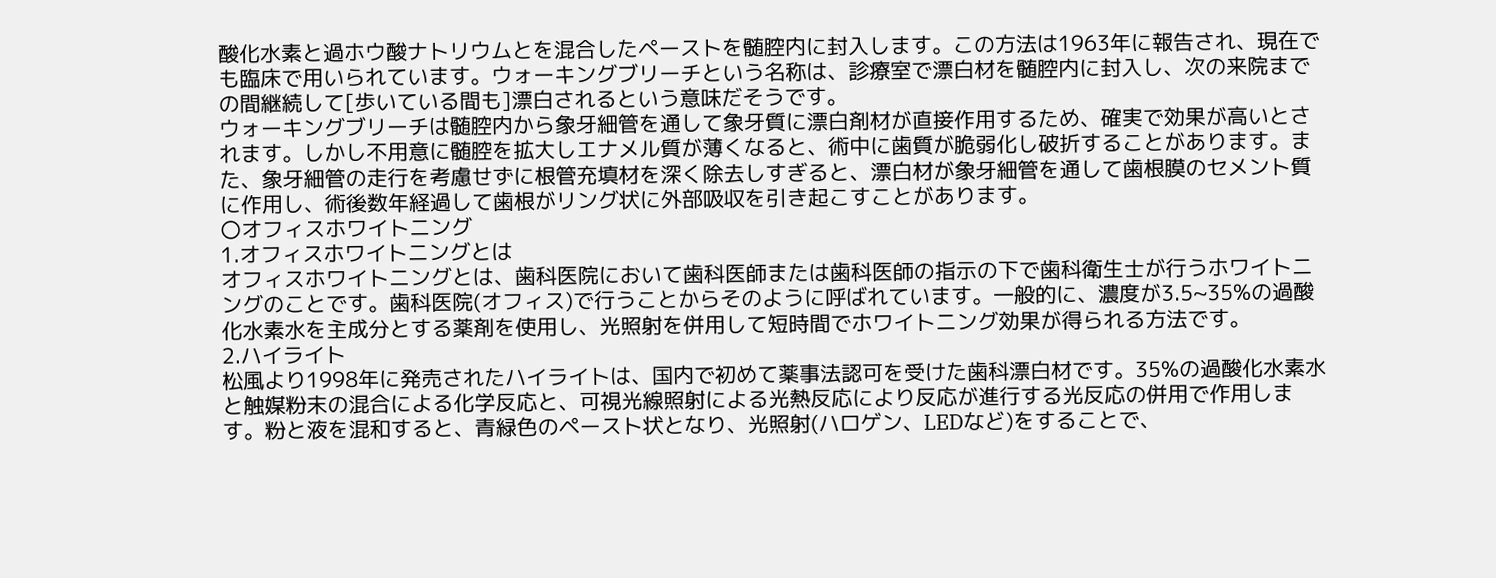酸化水素と過ホウ酸ナトリウムとを混合したペーストを髄腔内に封入します。この方法は1963年に報告され、現在でも臨床で用いられています。ウォーキングブリーチという名称は、診療室で漂白材を髄腔内に封入し、次の来院までの間継続して[歩いている間も]漂白されるという意味だそうです。
ウォーキングブリーチは髄腔内から象牙細管を通して象牙質に漂白剤材が直接作用するため、確実で効果が高いとされます。しかし不用意に髄腔を拡大しエナメル質が薄くなると、術中に歯質が脆弱化し破折することがあります。また、象牙細管の走行を考慮せずに根管充填材を深く除去しすぎると、漂白材が象牙細管を通して歯根膜のセメント質に作用し、術後数年経過して歯根がリング状に外部吸収を引き起こすことがあります。
〇オフィスホワイトニング
1.オフィスホワイトニングとは
オフィスホワイトニングとは、歯科医院において歯科医師または歯科医師の指示の下で歯科衛生士が行うホワイトニングのことです。歯科医院(オフィス)で行うことからそのように呼ばれています。一般的に、濃度が3.5~35%の過酸化水素水を主成分とする薬剤を使用し、光照射を併用して短時間でホワイトニング効果が得られる方法です。
2.ハイライト
松風より1998年に発売されたハイライトは、国内で初めて薬事法認可を受けた歯科漂白材です。35%の過酸化水素水と触媒粉末の混合による化学反応と、可視光線照射による光熱反応により反応が進行する光反応の併用で作用します。粉と液を混和すると、青緑色のペースト状となり、光照射(ハロゲン、LEDなど)をすることで、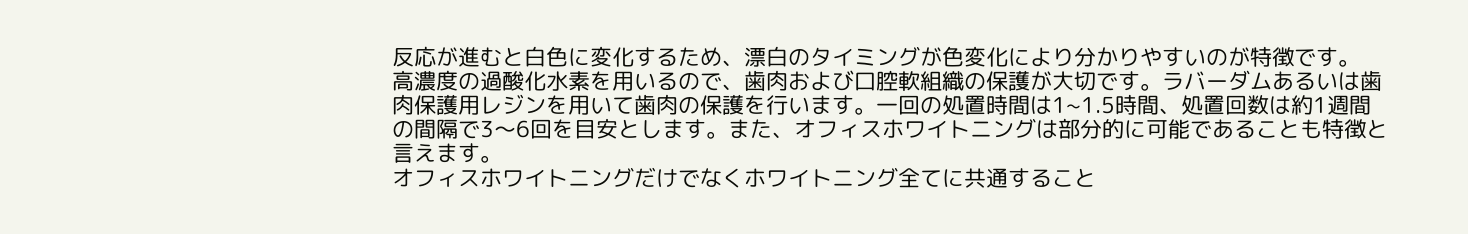反応が進むと白色に変化するため、漂白のタイミングが色変化により分かりやすいのが特徴です。
高濃度の過酸化水素を用いるので、歯肉および口腔軟組織の保護が大切です。ラバーダムあるいは歯肉保護用レジンを用いて歯肉の保護を行います。一回の処置時間は1~1.5時間、処置回数は約1週間の間隔で3〜6回を目安とします。また、オフィスホワイトニングは部分的に可能であることも特徴と言えます。
オフィスホワイトニングだけでなくホワイトニング全てに共通すること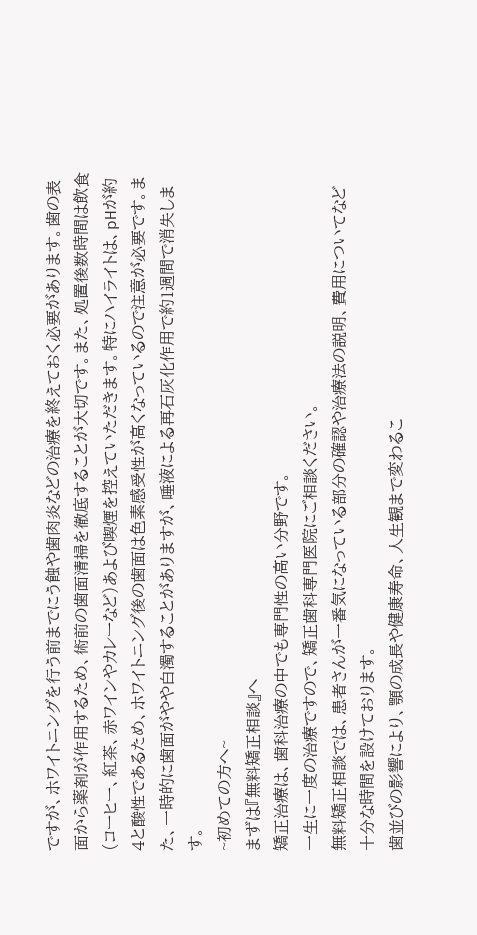ですが、ホワイトニングを行う前までにう蝕や歯肉炎などの治療を終えておく必要があります。歯の表面から薬剤が作用するため、術前の歯面清掃を徹底することが大切です。また、処置後数時間は飲食(コーヒー、紅茶、赤ワインやカレーなど)あよび喫煙を控えていただきます。特にハイライトは、pHが約4と酸性であるため、ホワイトニング後の歯面は色素感受性が高くなっているので注意が必要です。また、一時的に歯面がやや白濁することがありますが、唾液による再石灰化作用で約1週間で消失します。
~初めての方へ~
まずは『無料矯正相談』へ
矯正治療は、歯科治療の中でも専門性の高い分野です。
一生に一度の治療ですので、矯正歯科専門医院にご相談ください。
無料矯正相談では、患者さんが一番気になっている部分の確認や治療法の説明、費用についてなど十分な時間を設けております。
歯並びの影響により、顎の成長や健康寿命、人生観まで変わるこ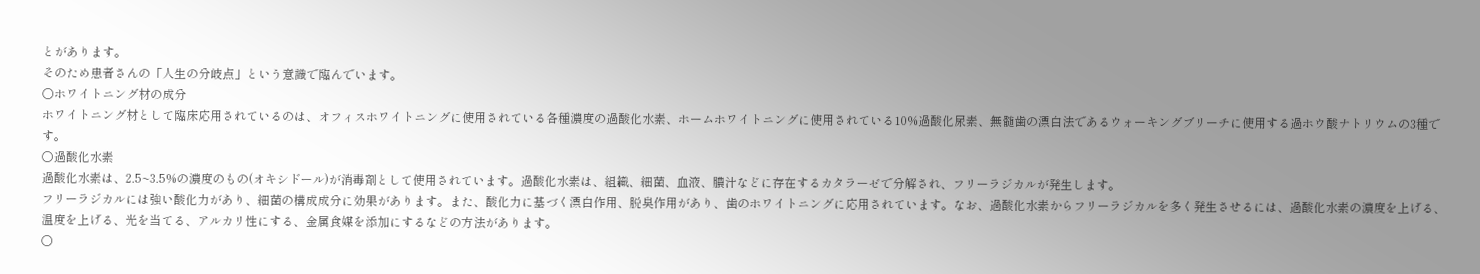とがあります。
そのため患者さんの「人生の分岐点」という意識で臨んでいます。
〇ホワイトニング材の成分
ホワイトニング材として臨床応用されているのは、オフィスホワイトニングに使用されている各種濃度の過酸化水素、ホームホワイトニングに使用されている10%過酸化尿素、無髄歯の漂白法であるウォーキングブリーチに使用する過ホウ酸ナトリウムの3種です。
〇過酸化水素
過酸化水素は、2.5~3.5%の濃度のもの(オキシドール)が消毒剤として使用されています。過酸化水素は、組織、細菌、血液、膿汁などに存在するカタラーゼで分解され、フリーラジカルが発生します。
フリーラジカルには強い酸化力があり、細菌の構成成分に効果があります。また、酸化力に基づく漂白作用、脱臭作用があり、歯のホワイトニングに応用されています。なお、過酸化水素からフリーラジカルを多く発生させるには、過酸化水素の濃度を上げる、温度を上げる、光を当てる、アルカリ性にする、金属食媒を添加にするなどの方法があります。
〇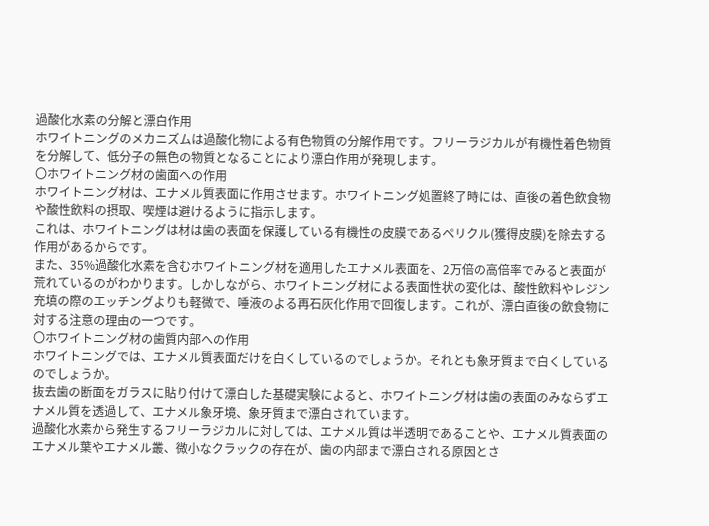過酸化水素の分解と漂白作用
ホワイトニングのメカニズムは過酸化物による有色物質の分解作用です。フリーラジカルが有機性着色物質を分解して、低分子の無色の物質となることにより漂白作用が発現します。
〇ホワイトニング材の歯面への作用
ホワイトニング材は、エナメル質表面に作用させます。ホワイトニング処置終了時には、直後の着色飲食物や酸性飲料の摂取、喫煙は避けるように指示します。
これは、ホワイトニングは材は歯の表面を保護している有機性の皮膜であるペリクル(獲得皮膜)を除去する作用があるからです。
また、35%過酸化水素を含むホワイトニング材を適用したエナメル表面を、2万倍の高倍率でみると表面が荒れているのがわかります。しかしながら、ホワイトニング材による表面性状の変化は、酸性飲料やレジン充填の際のエッチングよりも軽微で、唾液のよる再石灰化作用で回復します。これが、漂白直後の飲食物に対する注意の理由の一つです。
〇ホワイトニング材の歯質内部への作用
ホワイトニングでは、エナメル質表面だけを白くしているのでしょうか。それとも象牙質まで白くしているのでしょうか。
抜去歯の断面をガラスに貼り付けて漂白した基礎実験によると、ホワイトニング材は歯の表面のみならずエナメル質を透過して、エナメル象牙境、象牙質まで漂白されています。
過酸化水素から発生するフリーラジカルに対しては、エナメル質は半透明であることや、エナメル質表面のエナメル葉やエナメル叢、微小なクラックの存在が、歯の内部まで漂白される原因とさ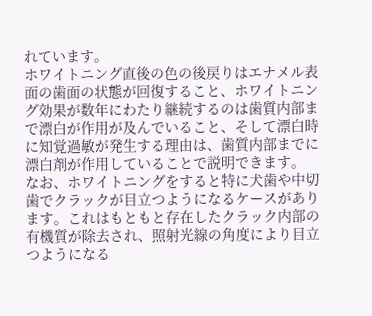れています。
ホワイトニング直後の色の後戻りはエナメル表面の歯面の状態が回復すること、ホワイトニング効果が数年にわたり継続するのは歯質内部まで漂白が作用が及んでいること、そして漂白時に知覚過敏が発生する理由は、歯質内部までに漂白剤が作用していることで説明できます。
なお、ホワイトニングをすると特に犬歯や中切歯でクラックが目立つようになるケースがあります。これはもともと存在したクラック内部の有機質が除去され、照射光線の角度により目立つようになる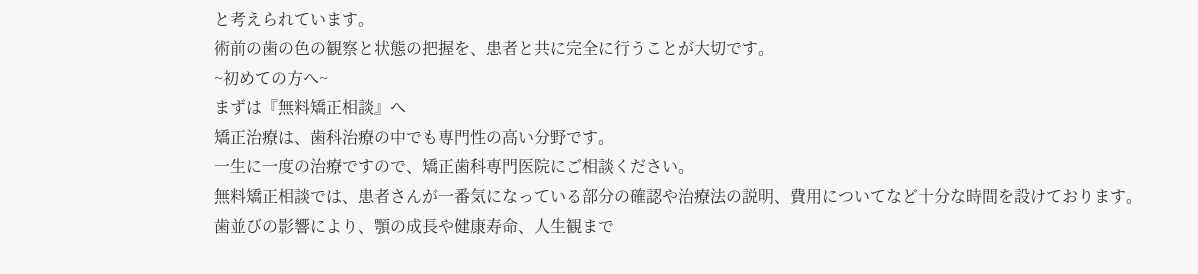と考えられています。
術前の歯の色の観察と状態の把握を、患者と共に完全に行うことが大切です。
~初めての方へ~
まずは『無料矯正相談』へ
矯正治療は、歯科治療の中でも専門性の高い分野です。
一生に一度の治療ですので、矯正歯科専門医院にご相談ください。
無料矯正相談では、患者さんが一番気になっている部分の確認や治療法の説明、費用についてなど十分な時間を設けております。
歯並びの影響により、顎の成長や健康寿命、人生観まで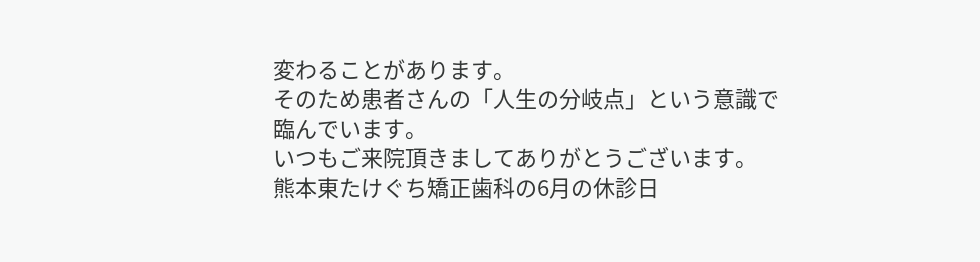変わることがあります。
そのため患者さんの「人生の分岐点」という意識で臨んでいます。
いつもご来院頂きましてありがとうございます。
熊本東たけぐち矯正歯科の6月の休診日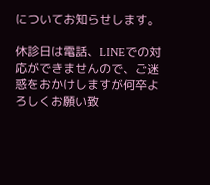についてお知らせします。

休診日は電話、LINEでの対応ができませんので、ご迷惑をおかけしますが何卒よろしくお願い致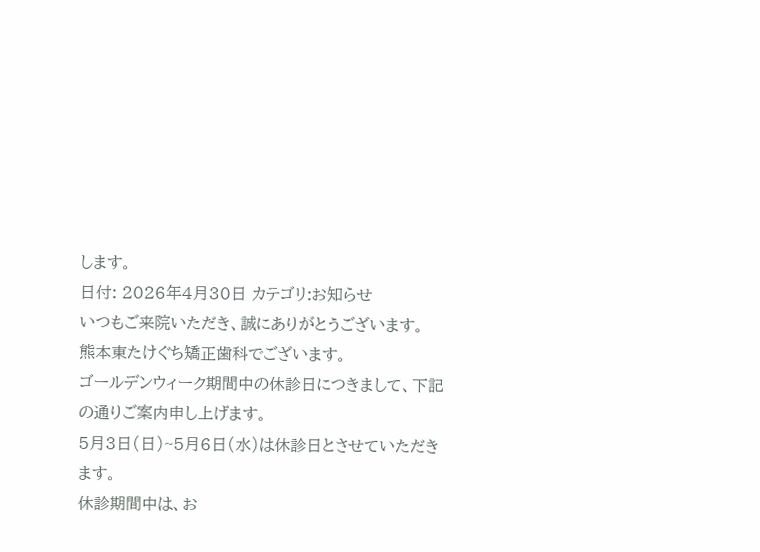します。
日付: 2026年4月30日 カテゴリ:お知らせ
いつもご来院いただき、誠にありがとうございます。
熊本東たけぐち矯正歯科でございます。
ゴールデンウィーク期間中の休診日につきまして、下記の通りご案内申し上げます。
5月3日(日)~5月6日(水)は休診日とさせていただきます。
休診期間中は、お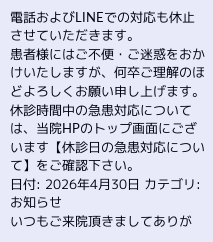電話およびLINEでの対応も休止させていただきます。
患者様にはご不便・ご迷惑をおかけいたしますが、何卒ご理解のほどよろしくお願い申し上げます。
休診時間中の急患対応については、当院HPのトップ画面にございます【休診日の急患対応について】をご確認下さい。
日付: 2026年4月30日 カテゴリ:お知らせ
いつもご来院頂きましてありが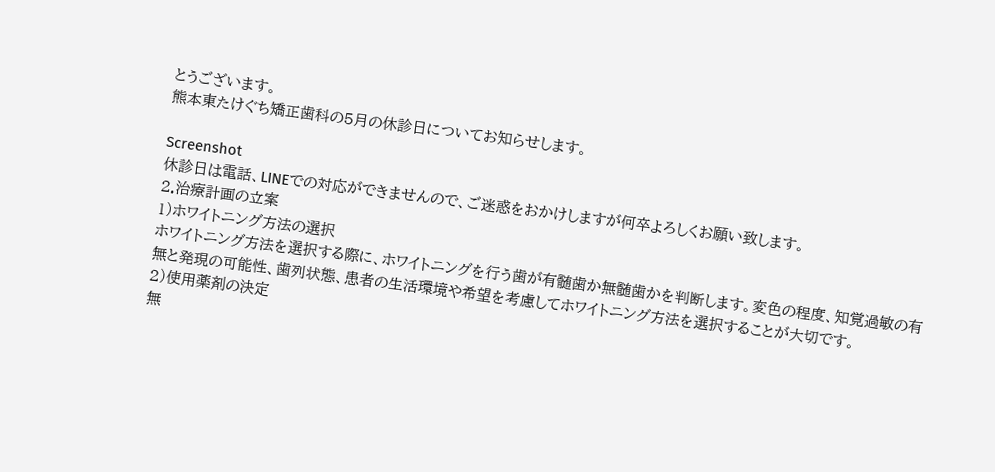とうございます。
熊本東たけぐち矯正歯科の5月の休診日についてお知らせします。

Screenshot
休診日は電話、LINEでの対応ができませんので、ご迷惑をおかけしますが何卒よろしくお願い致します。
2.治療計画の立案
1)ホワイトニング方法の選択
ホワイトニング方法を選択する際に、ホワイトニングを行う歯が有髄歯か無髄歯かを判断します。変色の程度、知覚過敏の有無と発現の可能性、歯列状態、患者の生活環境や希望を考慮してホワイトニング方法を選択することが大切です。
2)使用薬剤の決定
無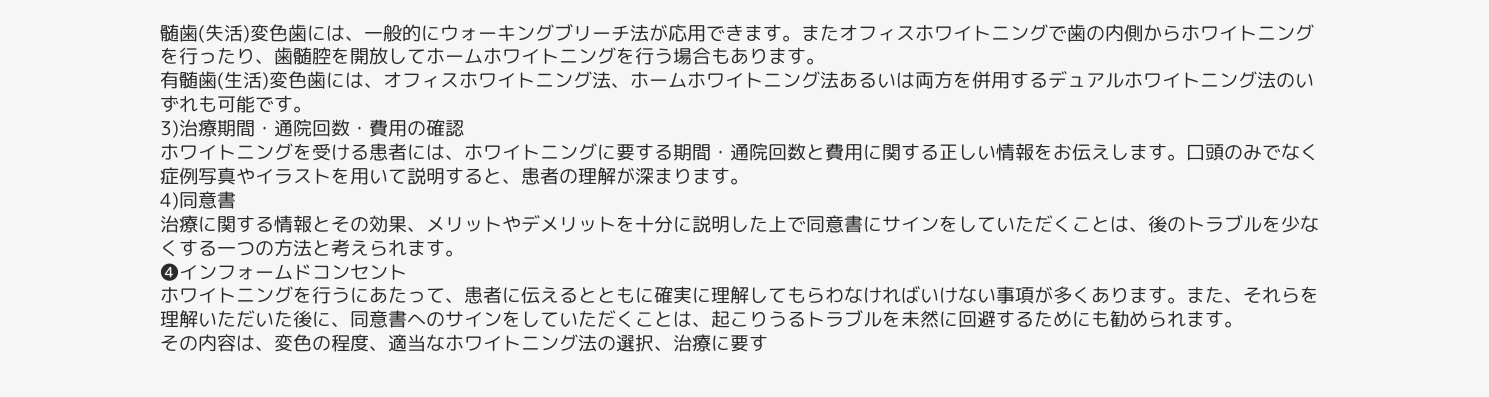髄歯(失活)変色歯には、一般的にウォーキングブリーチ法が応用できます。またオフィスホワイトニングで歯の内側からホワイトニングを行ったり、歯髄腔を開放してホームホワイトニングを行う場合もあります。
有髄歯(生活)変色歯には、オフィスホワイトニング法、ホームホワイトニング法あるいは両方を併用するデュアルホワイトニング法のいずれも可能です。
3)治療期間・通院回数・費用の確認
ホワイトニングを受ける患者には、ホワイトニングに要する期間・通院回数と費用に関する正しい情報をお伝えします。口頭のみでなく症例写真やイラストを用いて説明すると、患者の理解が深まります。
4)同意書
治療に関する情報とその効果、メリットやデメリットを十分に説明した上で同意書にサインをしていただくことは、後のトラブルを少なくする一つの方法と考えられます。
❹インフォームドコンセント
ホワイトニングを行うにあたって、患者に伝えるとともに確実に理解してもらわなければいけない事項が多くあります。また、それらを理解いただいた後に、同意書へのサインをしていただくことは、起こりうるトラブルを未然に回避するためにも勧められます。
その内容は、変色の程度、適当なホワイトニング法の選択、治療に要す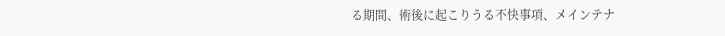る期間、術後に起こりうる不快事項、メインテナ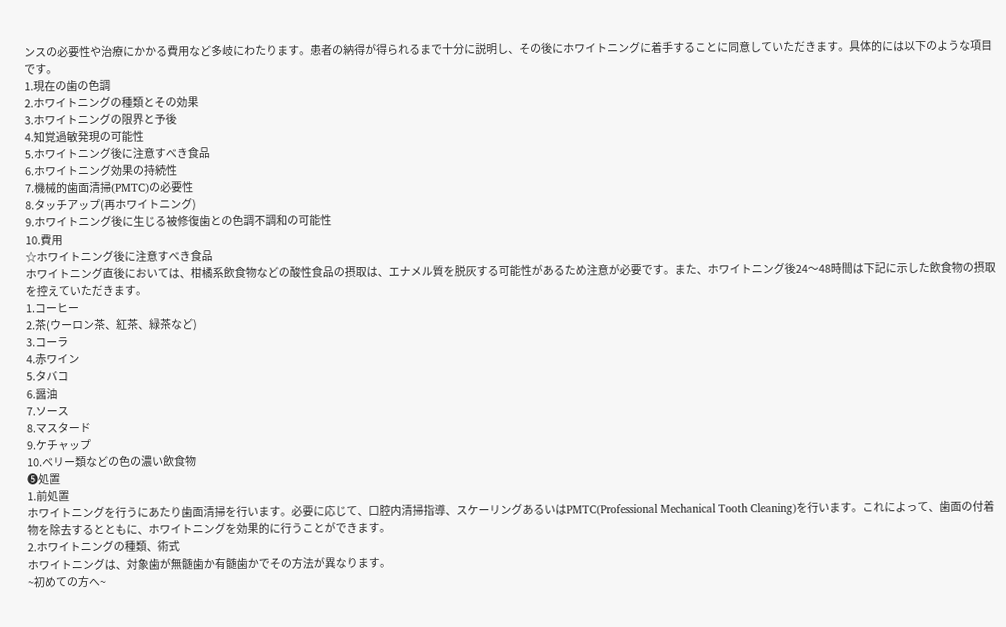ンスの必要性や治療にかかる費用など多岐にわたります。患者の納得が得られるまで十分に説明し、その後にホワイトニングに着手することに同意していただきます。具体的には以下のような項目です。
1.現在の歯の色調
2.ホワイトニングの種類とその効果
3.ホワイトニングの限界と予後
4.知覚過敏発現の可能性
5.ホワイトニング後に注意すべき食品
6.ホワイトニング効果の持続性
7.機械的歯面清掃(PMTC)の必要性
8.タッチアップ(再ホワイトニング)
9.ホワイトニング後に生じる被修復歯との色調不調和の可能性
10.費用
☆ホワイトニング後に注意すべき食品
ホワイトニング直後においては、柑橘系飲食物などの酸性食品の摂取は、エナメル質を脱灰する可能性があるため注意が必要です。また、ホワイトニング後24〜48時間は下記に示した飲食物の摂取を控えていただきます。
1.コーヒー
2.茶(ウーロン茶、紅茶、緑茶など)
3.コーラ
4.赤ワイン
5.タバコ
6.醤油
7.ソース
8.マスタード
9.ケチャップ
10.ベリー類などの色の濃い飲食物
❺処置
1.前処置
ホワイトニングを行うにあたり歯面清掃を行います。必要に応じて、口腔内清掃指導、スケーリングあるいはPMTC(Professional Mechanical Tooth Cleaning)を行います。これによって、歯面の付着物を除去するとともに、ホワイトニングを効果的に行うことができます。
2.ホワイトニングの種類、術式
ホワイトニングは、対象歯が無髄歯か有髄歯かでその方法が異なります。
~初めての方へ~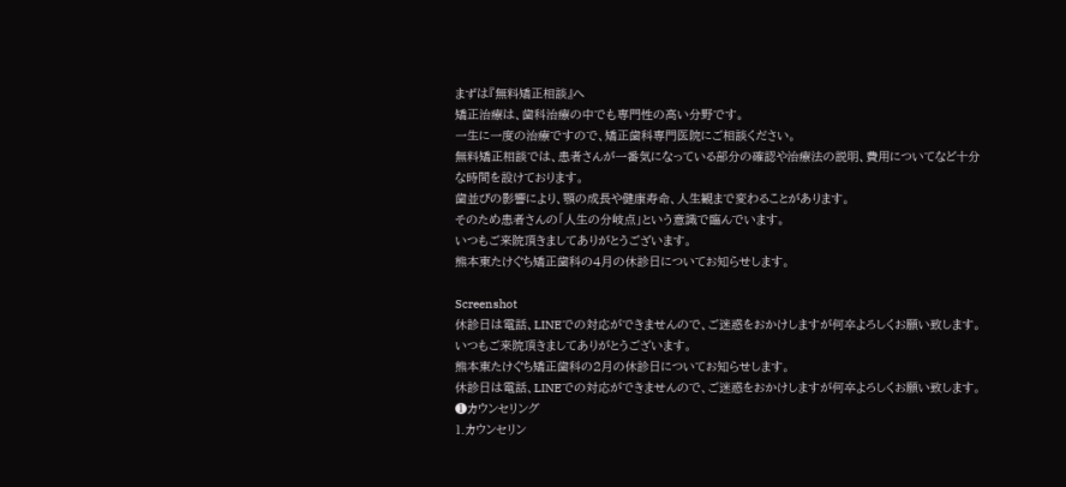まずは『無料矯正相談』へ
矯正治療は、歯科治療の中でも専門性の高い分野です。
一生に一度の治療ですので、矯正歯科専門医院にご相談ください。
無料矯正相談では、患者さんが一番気になっている部分の確認や治療法の説明、費用についてなど十分な時間を設けております。
歯並びの影響により、顎の成長や健康寿命、人生観まで変わることがあります。
そのため患者さんの「人生の分岐点」という意識で臨んでいます。
いつもご来院頂きましてありがとうございます。
熊本東たけぐち矯正歯科の4月の休診日についてお知らせします。

Screenshot
休診日は電話、LINEでの対応ができませんので、ご迷惑をおかけしますが何卒よろしくお願い致します。
いつもご来院頂きましてありがとうございます。
熊本東たけぐち矯正歯科の2月の休診日についてお知らせします。
休診日は電話、LINEでの対応ができませんので、ご迷惑をおかけしますが何卒よろしくお願い致します。
❶カウンセリング
1.カウンセリン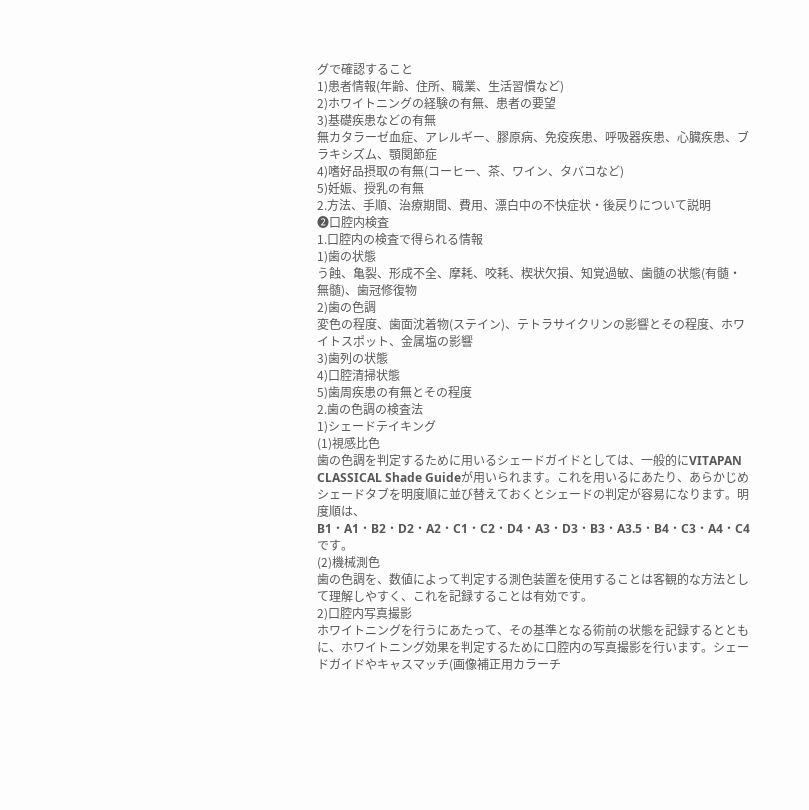グで確認すること
1)患者情報(年齢、住所、職業、生活習慣など)
2)ホワイトニングの経験の有無、患者の要望
3)基礎疾患などの有無
無カタラーゼ血症、アレルギー、膠原病、免疫疾患、呼吸器疾患、心臓疾患、ブラキシズム、顎関節症
4)嗜好品摂取の有無(コーヒー、茶、ワイン、タバコなど)
5)妊娠、授乳の有無
2.方法、手順、治療期間、費用、漂白中の不快症状・後戻りについて説明
❷口腔内検査
1.口腔内の検査で得られる情報
1)歯の状態
う蝕、亀裂、形成不全、摩耗、咬耗、楔状欠損、知覚過敏、歯髄の状態(有髄・無髄)、歯冠修復物
2)歯の色調
変色の程度、歯面沈着物(ステイン)、テトラサイクリンの影響とその程度、ホワイトスポット、金属塩の影響
3)歯列の状態
4)口腔清掃状態
5)歯周疾患の有無とその程度
2.歯の色調の検査法
1)シェードテイキング
(1)視感比色
歯の色調を判定するために用いるシェードガイドとしては、一般的にVITAPAN CLASSICAL Shade Guideが用いられます。これを用いるにあたり、あらかじめシェードタブを明度順に並び替えておくとシェードの判定が容易になります。明度順は、B1・A1・B2・D2・A2・C1・C2・D4・A3・D3・B3・A3.5・B4・C3・A4・C4です。
(2)機械測色
歯の色調を、数値によって判定する測色装置を使用することは客観的な方法として理解しやすく、これを記録することは有効です。
2)口腔内写真撮影
ホワイトニングを行うにあたって、その基準となる術前の状態を記録するとともに、ホワイトニング効果を判定するために口腔内の写真撮影を行います。シェードガイドやキャスマッチ(画像補正用カラーチ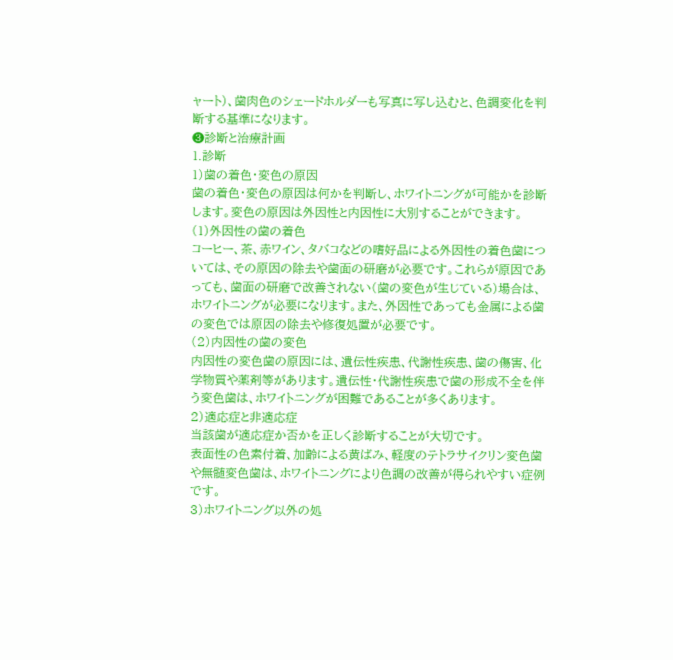ャート)、歯肉色のシェードホルダーも写真に写し込むと、色調変化を判断する基準になります。
❸診断と治療計画
1.診断
1)歯の着色・変色の原因
歯の着色・変色の原因は何かを判断し、ホワイトニングが可能かを診断します。変色の原因は外因性と内因性に大別することができます。
(1)外因性の歯の着色
コーヒー、茶、赤ワイン、タバコなどの嗜好品による外因性の着色歯については、その原因の除去や歯面の研磨が必要です。これらが原因であっても、歯面の研磨で改善されない(歯の変色が生じている)場合は、ホワイトニングが必要になります。また、外因性であっても金属による歯の変色では原因の除去や修復処置が必要です。
(2)内因性の歯の変色
内因性の変色歯の原因には、遺伝性疾患、代謝性疾患、歯の傷害、化学物質や薬剤等があります。遺伝性・代謝性疾患で歯の形成不全を伴う変色歯は、ホワイトニングが困難であることが多くあります。
2)適応症と非適応症
当該歯が適応症か否かを正しく診断することが大切です。
表面性の色素付着、加齢による黄ばみ、軽度のテトラサイクリン変色歯や無髄変色歯は、ホワイトニングにより色調の改善が得られやすい症例です。
3)ホワイトニング以外の処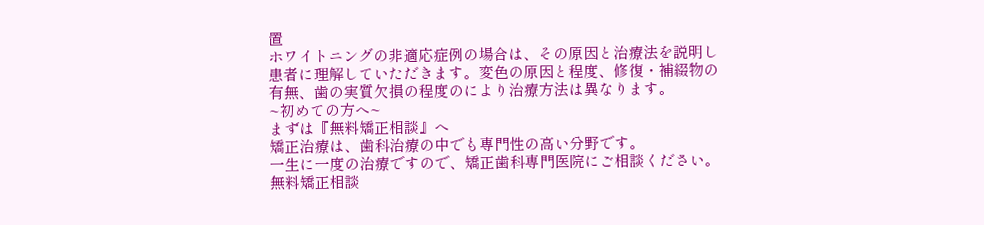置
ホワイトニングの非適応症例の場合は、その原因と治療法を説明し患者に理解していただきます。変色の原因と程度、修復・補綴物の有無、歯の実質欠損の程度のにより治療方法は異なります。
~初めての方へ~
まずは『無料矯正相談』へ
矯正治療は、歯科治療の中でも専門性の高い分野です。
一生に一度の治療ですので、矯正歯科専門医院にご相談ください。
無料矯正相談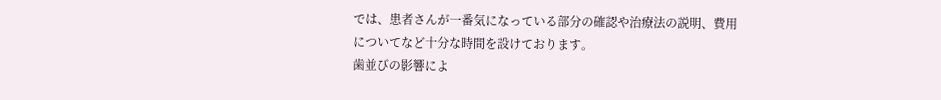では、患者さんが一番気になっている部分の確認や治療法の説明、費用についてなど十分な時間を設けております。
歯並びの影響によ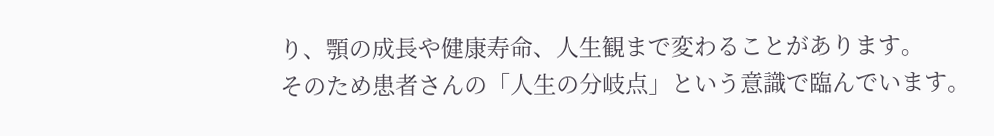り、顎の成長や健康寿命、人生観まで変わることがあります。
そのため患者さんの「人生の分岐点」という意識で臨んでいます。